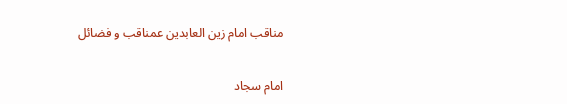مناقب امام زین العابدین عمناقب و فضائل

امام سجاد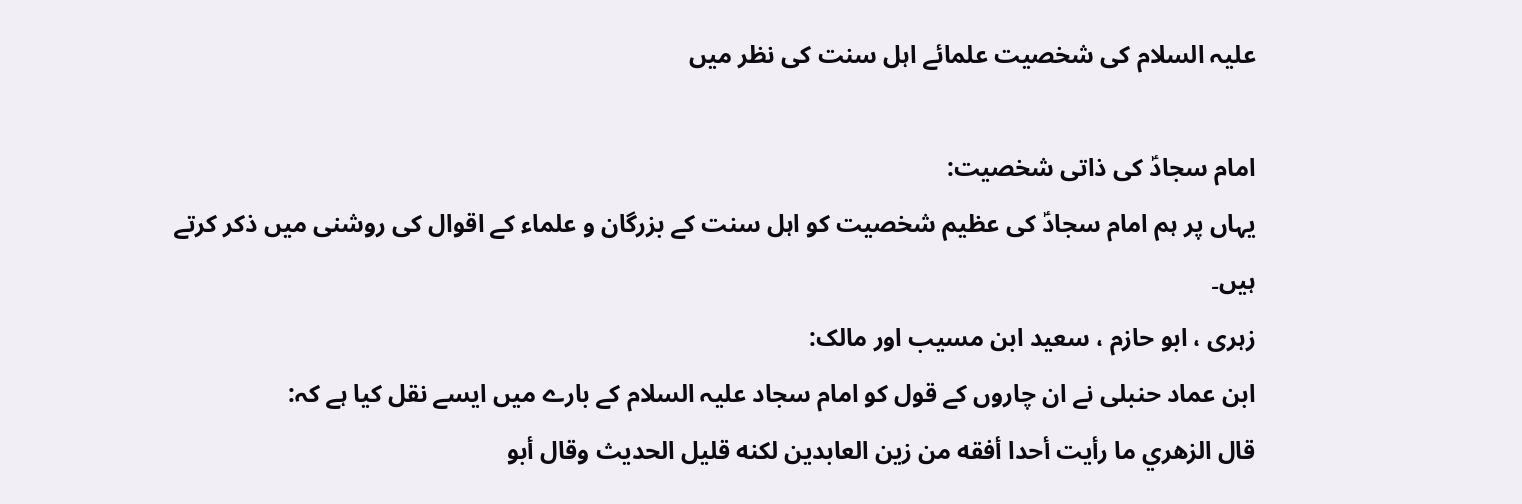علیہ السلام کی شخصیت علمائے اہل سنت کی نظر میں

امام سجادؑ کی ذاتی شخصیت:
یہاں پر ہم امام سجادؑ کی عظیم شخصیت کو اہل سنت کے بزرگان و علماء کے اقوال کی روشنی میں ذکر کرتے ہیں۔
زہری ، ابو حازم ، سعید ابن مسیب اور مالک:
ابن عماد حنبلی نے ان چاروں کے قول کو امام سجاد علیہ السلام کے بارے میں ایسے نقل کیا ہے کہ:
قال الزهري ما رأيت أحدا أفقه من زين العابدين لكنه قليل الحديث وقال أبو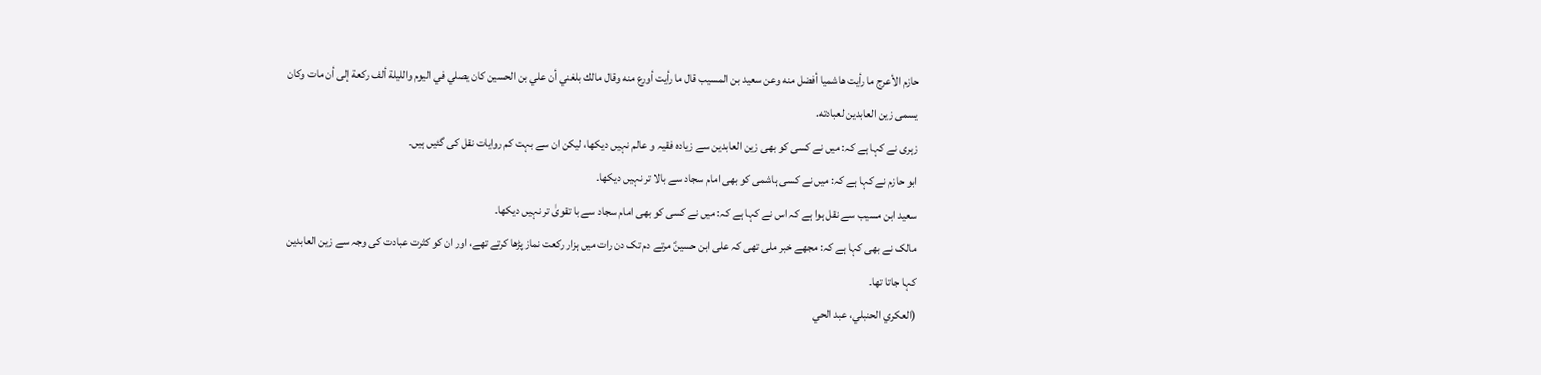حازم الأعرج ما رأيت هاشميا أفضل منه وعن سعيد بن المسيب قال ما رأيت أورع منه وقال مالك بلغني أن علي بن الحسين كان يصلي في اليوم والليلة ألف ركعة إلى أن مات وكان يسمى زين العابدين لعبادته.
زہری نے کہا ہے کہ: میں نے کسی کو بھی زین العابدین سے زیادہ فقیہ و عالم نہیں دیکھا، لیکن ان سے بہت کم روایات نقل کی گئیں ہیں۔
ابو حازم نے کہا ہے کہ: میں نے کسی ہاشمی کو بھی امام سجاد سے بالا تر نہیں دیکھا۔
سعید ابن مسیب سے نقل ہوا ہے کہ اس نے کہا ہے کہ: میں نے کسی کو بھی امام سجاد سے با تقویٰ تر نہیں دیکھا۔
مالک نے بھی کہا ہے کہ: مجھے خبر ملی تھی کہ علی ابن حسینؑ مرتے دم تک دن رات میں ہزار رکعت نماز پڑھا کرتے تھے، اور ان کو کثرت عبادت کی وجہ سے زین العابدین کہا جاتا تھا۔
(العكري الحنبلي، عبد الحي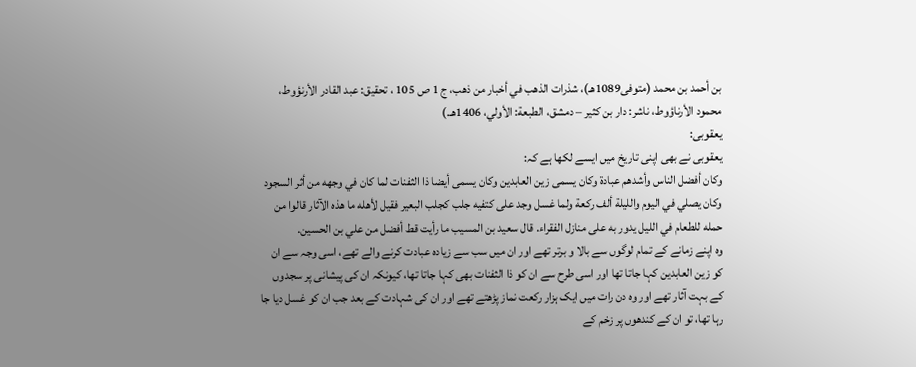بن أحمد بن محمد (متوفى1089هـ)، شذرات الذهب في أخبار من ذهب، ج 1 ص 105 ، تحقيق: عبد القادر الأرنؤوط، محمود الأرناؤوط، ناشر: دار بن كثير – دمشق، الطبعة: الأولي، 1406هـ.)
یعقوبی:
یعقوبی نے بھی اپنی تاریخ میں ایسے لکھا ہے کہ:
وكان أفضل الناس وأشدهم عبادة وكان يسمى زين العابدين وكان يسمى أيضا ذا الثفنات لما كان في وجهه من أثر السجود وكان يصلي في اليوم والليلة ألف ركعة ولما غسل وجد على كتفيه جلب كجلب البعير فقيل لأهله ما هذه الآثار قالوا من حمله للطعام في الليل يدور به على منازل الفقراء. قال سعيد بن المسيب ما رأيت قط أفضل من علي بن الحسين.
وہ اپنے زمانے کے تمام لوگوں سے بالا و برتر تھے اور ان میں سب سے زیادہ عبادت کرنے والے تھے، اسی وجہ سے ان کو زین العابدین کہا جاتا تھا اور اسی طرح سے ان کو ذا الثفنات بھی کہا جاتا تھا، کیونکہ ان کی پیشانی پر سجدوں کے بہت آثار تھے اور وہ دن رات میں ایک ہزار رکعت نماز پڑھتے تھے اور ان کی شہادت کے بعد جب ان کو غسل دیا جا رہا تھا، تو ان کے کندھوں پر زخم کے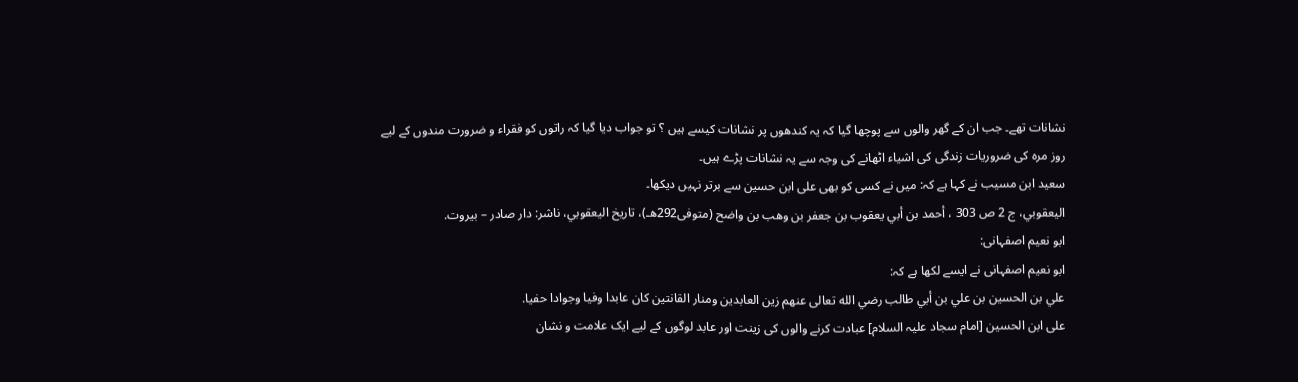نشانات تھے۔ جب ان کے گھر والوں سے پوچھا گیا کہ یہ کندھوں پر نشانات کیسے ہیں ؟ تو جواب دیا گیا کہ راتوں کو فقراء و ضرورت مندوں کے لیے روز مرہ کی ضروریات زندگی کی اشیاء اٹھانے کی وجہ سے یہ نشانات پڑے ہیں۔
سعید ابن مسیب نے کہا ہے کہ: میں نے کسی کو بھی علی ابن حسین سے برتر نہیں دیکھا۔
اليعقوبي، ج 2 ص 303 ، أحمد بن أبي يعقوب بن جعفر بن وهب بن واضح (متوفى292هـ)، تاريخ اليعقوبي، ناشر: دار صادر – بيروت.
ابو نعیم اصفہانی:
ابو نعیم اصفہانی نے ایسے لکھا ہے کہ:
علي بن الحسين بن علي بن أبي طالب رضي الله تعالى عنهم زين العابدين ومنار القانتين كان عابدا وفيا وجوادا حفيا.
علی ابن الحسین [امام سجاد علیہ السلام] عبادت کرنے والوں کی زینت اور عابد لوگوں کے لیے ایک علامت و نشان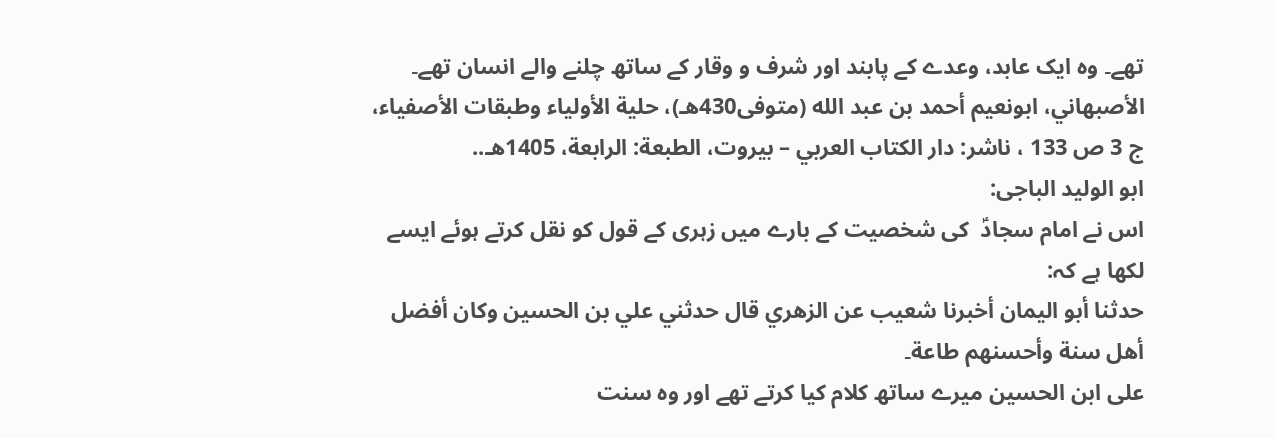تھے۔ وہ ایک عابد، وعدے کے پابند اور شرف و وقار کے ساتھ چلنے والے انسان تھے۔
الأصبهاني، ابونعيم أحمد بن عبد الله (متوفى430هـ)، حلية الأولياء وطبقات الأصفياء، ج 3 ص 133 ، ناشر: دار الكتاب العربي – بيروت، الطبعة: الرابعة، 1405هـ..
ابو الولید الباجی:
اس نے امام سجادؑ  کی شخصیت کے بارے میں زہری کے قول کو نقل کرتے ہوئے ایسے لکھا ہے کہ:
حدثنا أبو اليمان أخبرنا شعيب عن الزهري قال حدثني علي بن الحسين وكان أفضل أهل سنة وأحسنهم طاعة۔
علی ابن الحسین میرے ساتھ کلام کیا کرتے تھے اور وہ سنت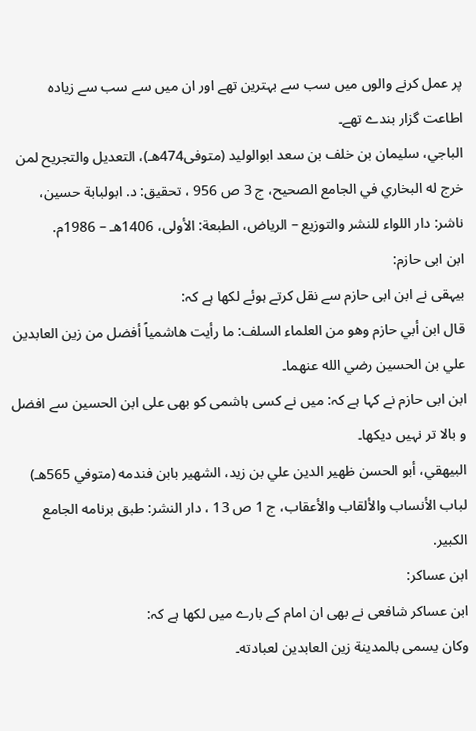پر عمل کرنے والوں میں سب سے بہترین تھے اور ان میں سے سب سے زیادہ اطاعت گزار بندے تھے۔
الباجي، سليمان بن خلف بن سعد ابوالوليد (متوفى474هـ)، التعديل والتجريح لمن خرج له البخاري في الجامع الصحيح، ج 3 ص 956 ، تحقيق: د. ابولبابة حسين، ناشر: دار اللواء للنشر والتوزيع – الرياض، الطبعة: الأولى، 1406هـ – 1986م.
ابن ابی حازم:
بیہقی نے ابن ابی حازم سے نقل کرتے ہوئے لکھا ہے کہ:
قال ابن أبي حازم وهو من العلماء السلف: ما رأيت هاشمياً أفضل من زين العابدين علي بن الحسين رضي الله عنهما۔
ابن ابی حازم نے کہا ہے کہ: میں نے کسی ہاشمی کو بھی علی ابن الحسین سے افضل و بالا تر نہیں دیکھا۔
البيهقي، أبو الحسن ظهير الدين علي بن زيد، الشهير بابن فندمه (متوفي 565هـ) لباب الأنساب والألقاب والأعقاب، ج 1 ص 13 ، دار النشر: طبق برنامه الجامع الكبير.
ابن عساکر:
ابن عساکر شافعی نے بھی ان امام کے بارے میں لکھا ہے کہ:
وكان يسمى بالمدينة زين العابدين لعبادته۔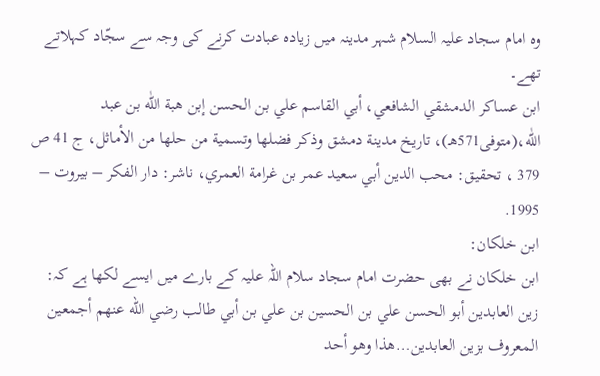وہ امام سجاد علیہ السلام شہر مدینہ میں زیادہ عبادت کرنے کی وجہ سے سجّاد کہلاتے تھے۔
ابن عساكر الدمشقي الشافعي، أبي القاسم علي بن الحسن إبن هبة اللّٰه بن عبد اللّٰه،(متوفى571هـ)، تاريخ مدينة دمشق وذكر فضلها وتسمية من حلها من الأماثل، ج 41 ص 379 ، تحقيق: محب الدين أبي سعيد عمر بن غرامة العمري، ناشر: دار الفكر – بيروت – 1995.
ابن خلکان:
ابن خلکان نے بھی حضرت امام سجاد سلام اللہ علیہ کے بارے میں ایسے لکھا ہے کہ:
زين العابدين أبو الحسن علي بن الحسين بن علي بن أبي طالب رضي الله عنهم أجمعين المعروف بزين العابدين…هذا وهو أحد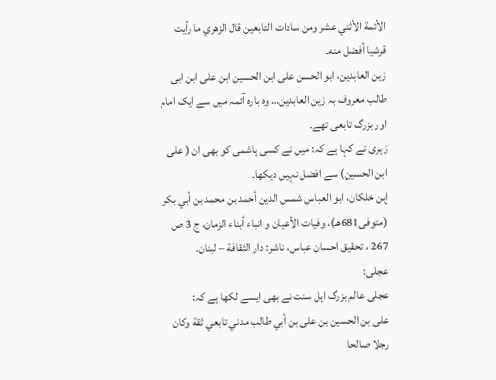الأئمة الأثني عشر ومن سادات التابعين قال الزهري ما رأيت قرشيا أفضل منه۔
زین العابدین، ابو الحسن علی ابن الحسین ابن علی ابن ابی طالب معروف بہ زین العابدین… وہ بارہ آئمہ میں سے ایک امام اور بزرگ تابعی تھے۔
زہری نے کہا ہے کہ: میں نے کسی ہاشمی کو بھی ان ( علی ابن الحسین) سے افضل نہیں دیکھا۔
إبن خلكان، ابو العباس شمس الدين أحمد بن محمد بن أبي بكر (متوفى681هـ)، وفيات الأعيان و انباء أبناء الزمان، ج 3 ص 267 ، تحقيق احسان عباس، ناشر: دار الثقافة – لبنان.
عجلی:
عجلی عالم بزرگ اہل سنت نے بھی ایسے لکھا ہے کہ:
على بن الحسين بن على بن أبي طالب مدني تابعي ثقة وكان رجلا صالحا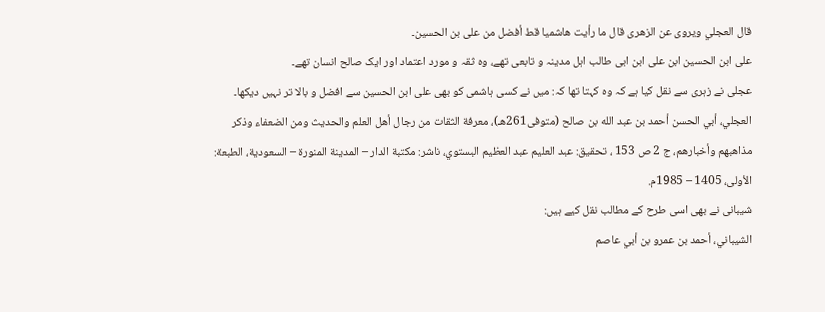قال العجلي ويروى عن الزهرى قال ما رأيت هاشميا قط أفضل من على بن الحسين۔
علی ابن الحسین ابن علی ابن ابی طالب اہل مدینہ و تابعی تھے، وہ ثقہ و مورد اعتماد اور ایک صالح انسان تھے۔
عجلی نے زہری سے نقل کیا ہے کہ وہ کہتا تھا کہ: میں نے کسی ہاشمی کو بھی علی ابن الحسین سے افضل و بالا تر نہیں دیکھا۔
العجلي، أبي الحسن أحمد بن عبد الله بن صالح (متوفى261هـ)، معرفة الثقات من رجال أهل العلم والحديث ومن الضعفاء وذكر مذاهبهم وأخبارهم، ج 2 ص 153 ، تحقيق: عبد العليم عبد العظيم البستوي، ناشر: مكتبة الدار – المدينة المنورة – السعودية، الطبعة: الأولى، 1405 – 1985م.
شیبانی نے بھی اسی طرح کے مطالب نقل کیے ہیں:
الشيباني، أحمد بن عمرو بن أبي عاصم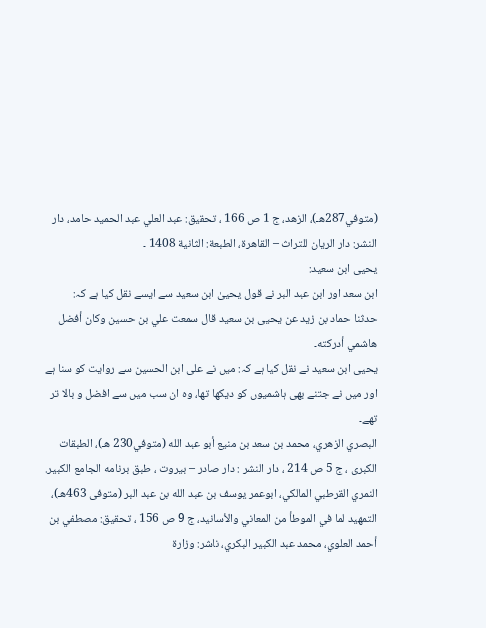(متوفي287هـ)، الزهد، ج 1 ص 166 ، تحقيق: عبد العلي عبد الحميد حامد، دار النشر: دار الريان للتراث – القاهرة، الطبعة: الثانية 1408 ۔
یحیی ابن سعید:
ابن سعد اور ابن عبد البر نے قول یحییٰ ابن سعید سے ایسے نقل کیا ہے کہ:
حدثنا حماد بن زيد عن يحيى بن سعيد قال سمعت علي بن حسين وكان أفضل هاشمي أدركته۔
یحیی ابن سعید نے نقل کیا ہے کہ: میں نے علی ابن الحسين سے روايت کو سنا ہے اور میں نے جتنے بھی ہاشمیوں کو دیکھا تھا، وہ ان سب میں سے افضل و بالا تر تھے۔
البصري الزهري، محمد بن سعد بن منيع أبو عبد الله (متوفي230 هـ)، الطبقات الكبرى ، ج 5 ص 214 ، دار النشر : دار صادر – بيروت ، طبق برنامه الجامع الكبير.
النمري القرطبي المالكي، ابوعمر يوسف بن عبد الله بن عبد البر (متوفى 463هـ)، التمهيد لما في الموطأ من المعاني والأسانيد، ج 9 ص 156 ، تحقيق: مصطفي بن أحمد العلوي، محمد عبد الكبير البكري، ناشر: وزارة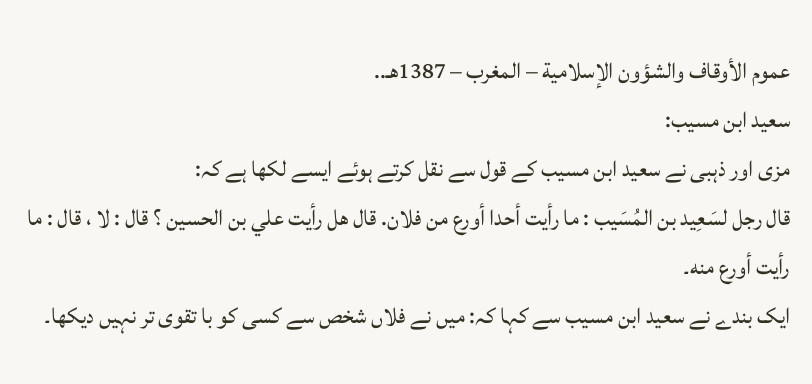عموم الأوقاف والشؤون الإسلامية – المغرب – 1387هـ..
سعید ابن مسیب:
مزی اور ذہبی نے سعيد ابن مسيب کے قول سے نقل کرتے ہوئے ایسے لکھا ہے کہ:
قال رجل لسَعِيد بن المُسَيب : ما رأيت أحدا أورع من فلان. قال هل رأيت علي بن الحسين ؟ قال : لا ، قال : ما رأيت أورع منه۔
ایک بندے نے سعید ابن مسیب سے کہا کہ: میں نے فلاں شخص سے کسی کو با تقوی تر نہیں دیکھا۔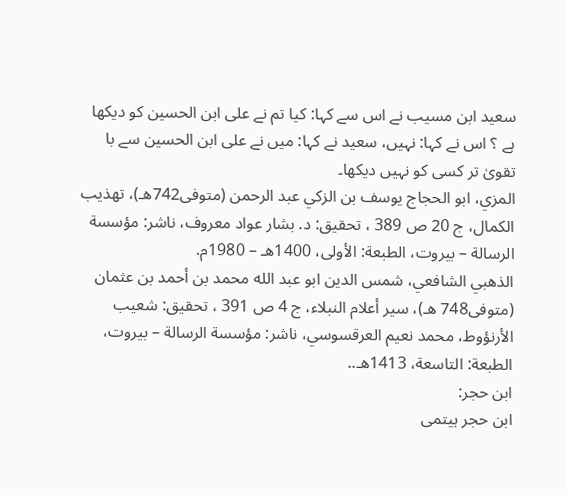سعید ابن مسیب نے اس سے کہا: کیا تم نے علی ابن الحسین کو دیکھا ہے ؟ اس نے کہا: نہیں، سعید نے کہا: میں نے علی ابن الحسین سے با تقویٰ تر کسی کو نہیں دیکھا۔
المزي، ابو الحجاج يوسف بن الزكي عبد الرحمن (متوفى742هـ)، تهذيب الكمال، ج 20 ص 389 ، تحقيق: د. بشار عواد معروف، ناشر: مؤسسة الرسالة – بيروت، الطبعة: الأولى، 1400هـ – 1980م.
الذهبي الشافعي، شمس الدين ابو عبد الله محمد بن أحمد بن عثمان (متوفى748 هـ)، سير أعلام النبلاء، ج 4 ص 391 ، تحقيق: شعيب الأرنؤوط، محمد نعيم العرقسوسي، ناشر: مؤسسة الرسالة – بيروت، الطبعة: التاسعة، 1413هـ..
ابن حجر:
ابن حجر ہیتمی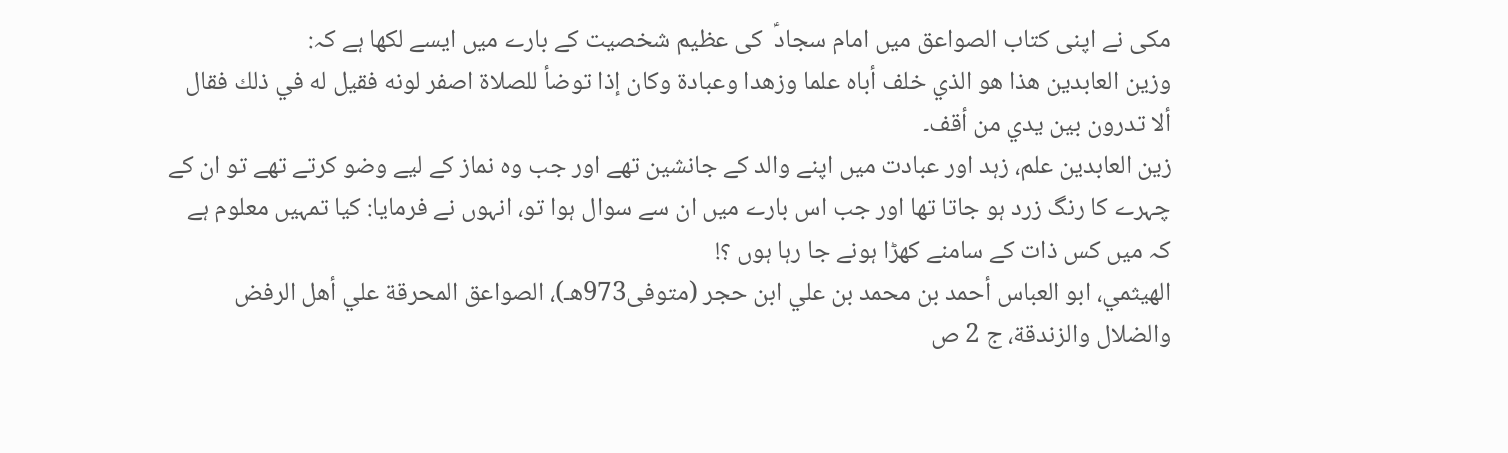مکی نے اپنی کتاب الصواعق میں امام سجادؑ  کی عظیم شخصیت کے بارے میں ایسے لکھا ہے کہ:
وزين العابدين هذا هو الذي خلف أباه علما وزهدا وعبادة وكان إذا توضأ للصلاة اصفر لونه فقيل له في ذلك فقال ألا تدرون بين يدي من أقف۔
زین العابدین علم، زہد اور عبادت میں اپنے والد کے جانشین تھے اور جب وہ نماز کے لیے وضو کرتے تھے تو ان کے چہرے کا رنگ زرد ہو جاتا تھا اور جب اس بارے میں ان سے سوال ہوا تو، انہوں نے فرمایا: کیا تمہیں معلوم ہے کہ میں کس ذات کے سامنے کھڑا ہونے جا رہا ہوں ؟!
الهيثمي، ابو العباس أحمد بن محمد بن علي ابن حجر (متوفى973هـ)، الصواعق المحرقة علي أهل الرفض والضلال والزندقة، ج 2 ص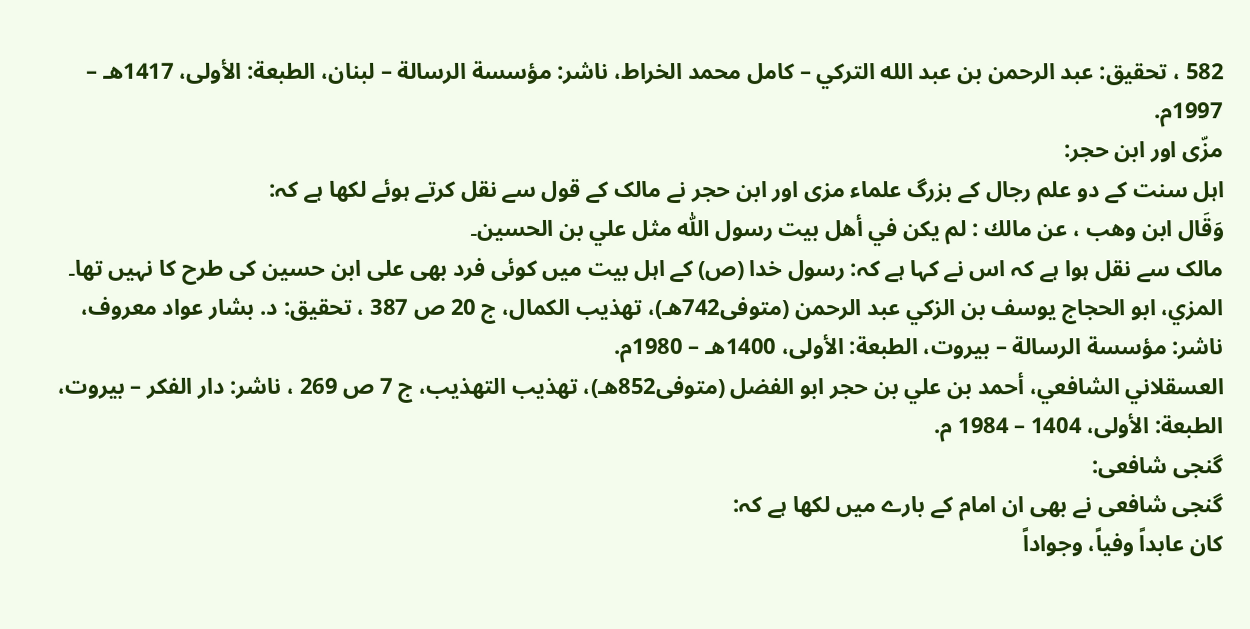582 ، تحقيق: عبد الرحمن بن عبد الله التركي – كامل محمد الخراط، ناشر: مؤسسة الرسالة – لبنان، الطبعة: الأولى، 1417هـ – 1997م.
مزّی اور ابن حجر:
اہل سنت کے دو علم رجال کے بزرگ علماء مزی اور ابن حجر نے مالک کے قول سے نقل کرتے ہوئے لکھا ہے کہ:
وَقَال ابن وهب ، عن مالك : لم يكن في أهل بيت رسول اللّٰه مثل علي بن الحسين۔
مالک سے نقل ہوا ہے کہ اس نے کہا ہے کہ: رسول خدا (ص) کے اہل بیت میں کوئی فرد بھی علی ابن حسین کی طرح کا نہیں تھا۔
المزي، ابو الحجاج يوسف بن الزكي عبد الرحمن (متوفى742هـ)، تهذيب الكمال، ج 20 ص 387 ، تحقيق: د. بشار عواد معروف، ناشر: مؤسسة الرسالة – بيروت، الطبعة: الأولى، 1400هـ – 1980م.
العسقلاني الشافعي، أحمد بن علي بن حجر ابو الفضل (متوفى852هـ)، تهذيب التهذيب، ج 7 ص 269 ، ناشر: دار الفكر – بيروت، الطبعة: الأولى، 1404 – 1984 م.
گنجی شافعی:
گنجی شافعی نے بھی ان امام کے بارے میں لکھا ہے کہ:
كان عابداً وفياً، وجواداً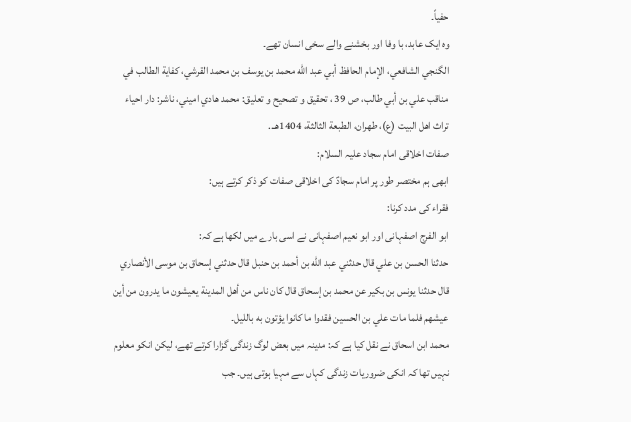حفياً۔
وہ ایک عابد، با وفا اور بخشنے والے سخی انسان تھے۔
الگنجي الشافعي، الإمام الحافظ أبي عبد الله محمد بن يوسف بن محمد القرشي، كفاية الطالب في مناقب علي بن أبي طالب، ص 39 ، تحقيق و تصحيح و تعليق: محمد هادي اميني، ناشر: دار احياء تراث اهل البيت (ع)، طهران، الطبعة الثالثة، 1404هـ..
صفات اخلاقی امام سجاد علیہ السلام:
ابھی ہم مختصر طور پر امام سجادؑ کی اخلاقی صفات کو ذکر کرتے ہیں:
فقراء کی مدد کرنا:
ابو الفرج اصفہانی اور ابو نعیم اصفہانی نے اسی بارے میں لکھا ہے کہ:
حدثنا الحسن بن علي قال حدثني عبد الله بن أحمد بن حنبل قال حدثني إسحاق بن موسى الأنصاري قال حدثنا يونس بن بكير عن محمد بن إسحاق قال كان ناس من أهل المدينة يعيشون ما يدرون من أين عيشهم فلما مات علي بن الحسين فقدوا ما كانوا يؤتون به بالليل۔
محمد ابن اسحاق نے نقل کیا ہے کہ: مدینہ میں بعض لوگ زندگی گزارا کرتے تھے، لیکن انکو معلوم نہیں تھا کہ انکی ضروریات زندگی کہاں سے مہیا ہوتی ہیں۔ جب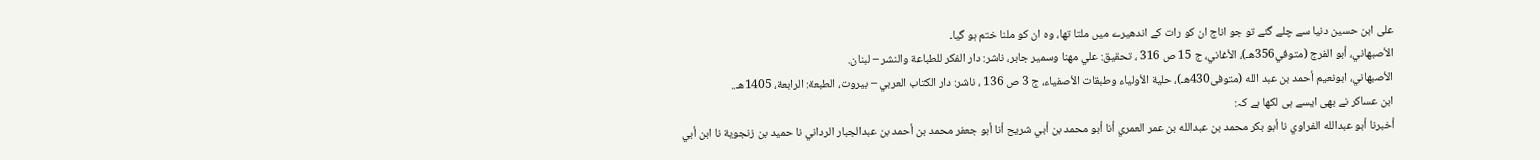علی ابن حسین دنیا سے چلے گئے تو جو اناج ان کو رات کے اندھیرے میں ملتا تھا، وہ ان کو ملنا ختم ہو گیا۔
الأصبهاني، أبو الفرج (متوفي356هـ)، الأغاني، ج 15 ص 316 ، تحقيق: علي مهنا وسمير جابر، ناشر: دار الفكر للطباعة والنشر – لبنان.
الأصبهاني، ابونعيم أحمد بن عبد الله (متوفى430هـ)، حلية الأولياء وطبقات الأصفياء، ج 3 ص 136 ، ناشر: دار الكتاب العربي – بيروت، الطبعة: الرابعة، 1405هـ..
ابن عساکر نے بھی ایسے ہی لکھا ہے کہ:
أخبرنا أبو عبدالله الفراوي نا أبو بكر محمد بن عبدالله بن عمر العمري أنا أبو محمد بن أبي شريح أنا أبو جعفر محمد بن أحمد بن عبدالجبار الرداني نا حميد بن زنجوية نا ابن أبي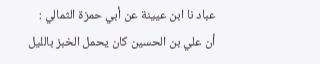عباد نا ابن عيينة عن أبي حمزة الثمالي :
أن علي بن الحسين كان يحمل الخبز بالليل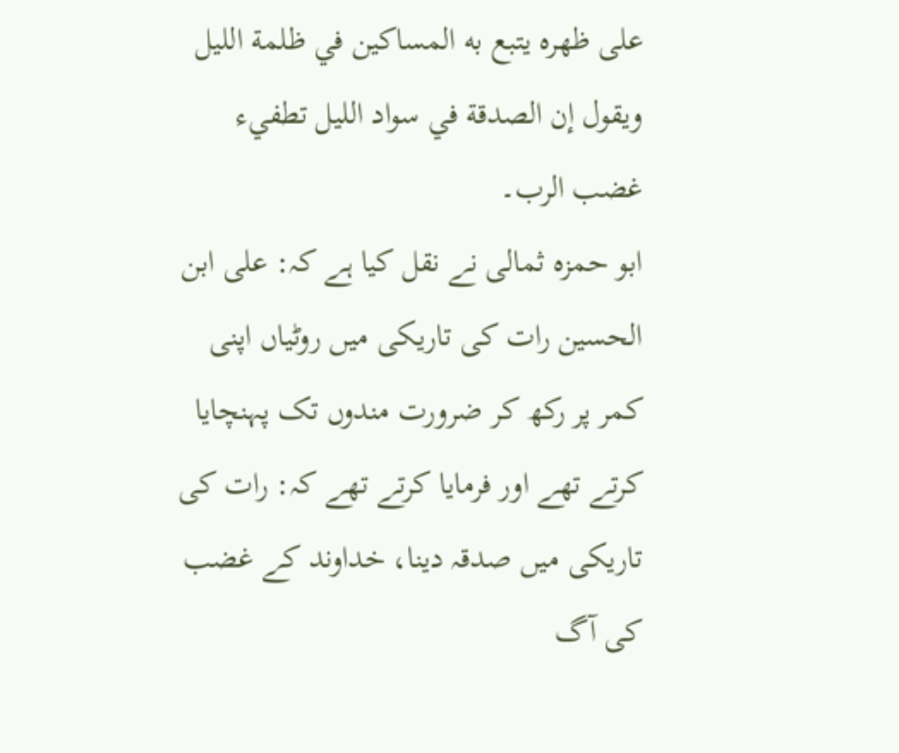على ظهره يتبع به المساكين في ظلمة الليل ويقول إن الصدقة في سواد الليل تطفيء غضب الرب۔
ابو حمزہ ثمالی نے نقل کیا ہے کہ: علی ابن الحسین رات کی تاریکی میں روٹیاں اپنی کمر پر رکھ کر ضرورت مندوں تک پہنچایا کرتے تھے اور فرمایا کرتے تھے کہ: رات کی تاریکی میں صدقہ دینا، خداوند کے غضب کی آگ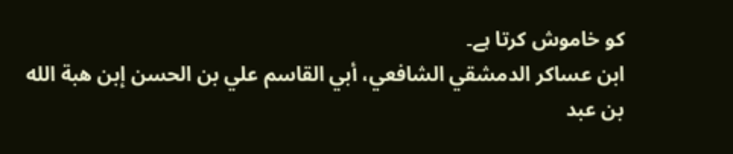کو خاموش کرتا ہے۔
ابن عساكر الدمشقي الشافعي، أبي القاسم علي بن الحسن إبن هبة الله بن عبد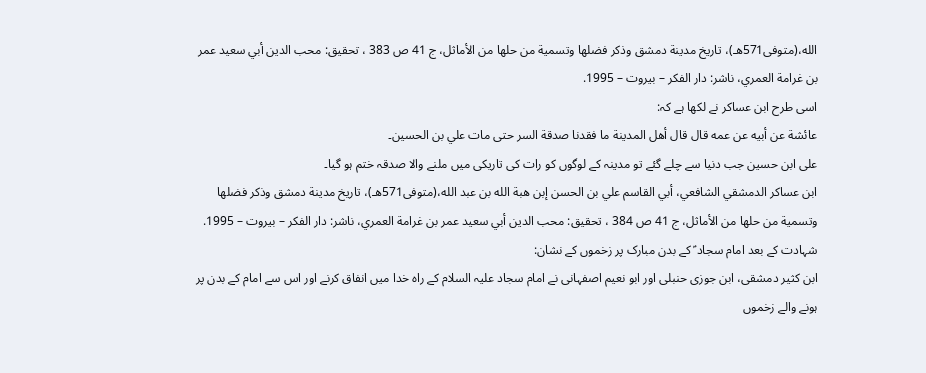الله،(متوفى571هـ)، تاريخ مدينة دمشق وذكر فضلها وتسمية من حلها من الأماثل، ج 41 ص 383 ، تحقيق: محب الدين أبي سعيد عمر بن غرامة العمري، ناشر: دار الفكر – بيروت – 1995.
اسی طرح ابن عساکر نے لکھا ہے کہ:
عائشة عن أبيه عن عمه قال قال أهل المدينة ما فقدنا صدقة السر حتى مات علي بن الحسين۔
علی ابن حسین جب دنیا سے چلے گئے تو مدینہ کے لوگوں کو رات کی تاریکی میں ملنے والا صدقہ ختم ہو گیا۔
ابن عساكر الدمشقي الشافعي، أبي القاسم علي بن الحسن إبن هبة الله بن عبد الله،(متوفى571هـ)، تاريخ مدينة دمشق وذكر فضلها وتسمية من حلها من الأماثل، ج 41 ص 384 ، تحقيق: محب الدين أبي سعيد عمر بن غرامة العمري، ناشر: دار الفكر – بيروت – 1995.
شہادت کے بعد امام سجاد ؑ کے بدن مبارک پر زخموں کے نشان:
ابن کثير دمشقی، ابن جوزی حنبلی اور ابو نعیم اصفہانی نے امام سجاد علیہ السلام کے راہ خدا میں انفاق کرنے اور اس سے امام کے بدن پر ہونے والے زخموں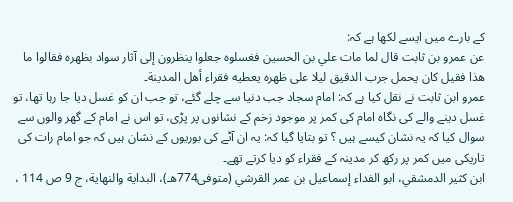کے بارے میں ایسے لکھا ہے کہ:
عن عمرو بن ثابت قال لما مات علي بن الحسين فغسلوه جعلوا ينظرون إلى آثار سواد بظهره فقالوا ما هذا فقيل كان يحمل جرب الدقيق ليلا على ظهره يعطيه فقراء أهل المدينة۔
عمرو ابن ثابت نے نقل کیا ہے کہ: امام سجاد جب دنیا سے چلے گئے، تو جب ان کو غسل دیا جا رہا تھا، تو غسل دینے والے کی نگاہ امام کی کمر پر موجود زخم کے نشانوں پر پڑی، تو اس نے امام کے گھر والوں سے سوال کیا کہ یہ نشان کیسے ہیں ؟ تو بتایا گیا کہ: یہ ان آٹے کی بوریوں کے نشان ہیں کہ جو امام رات کی تاریکی میں کمر پر رکھ کر مدینہ کے فقراء کو دیا کرتے تھے۔
ابن كثير الدمشقي، ابو الفداء إسماعيل بن عمر القرشي (متوفى774هـ)، البداية والنهاية، ج 9 ص 114 ،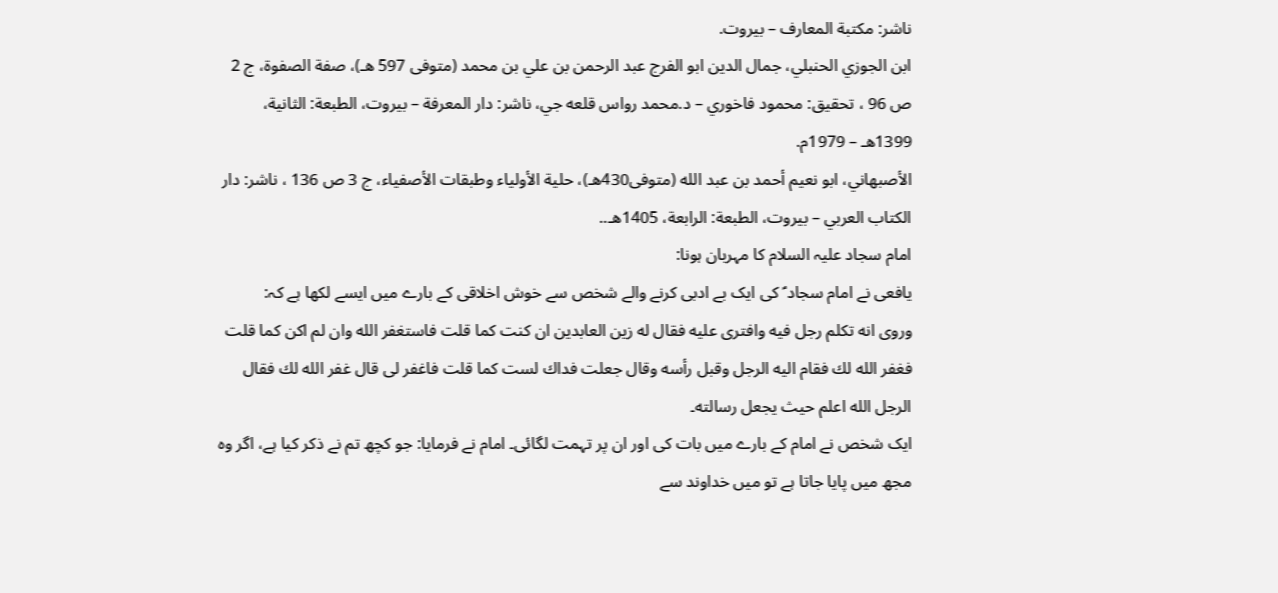ناشر: مكتبة المعارف – بيروت.
ابن الجوزي الحنبلي، جمال الدين ابو الفرج عبد الرحمن بن علي بن محمد (متوفى 597 هـ)، صفة الصفوة، ج 2 ص 96 ، تحقيق: محمود فاخوري – د.محمد رواس قلعه جي، ناشر: دار المعرفة – بيروت، الطبعة: الثانية، 1399هـ – 1979م.
الأصبهاني، ابو نعيم أحمد بن عبد الله (متوفى430هـ)، حلية الأولياء وطبقات الأصفياء، ج 3 ص 136 ، ناشر: دار الكتاب العربي – بيروت، الطبعة: الرابعة، 1405هـ..
امام سجاد علیہ السلام کا مہربان ہونا:
يافعی نے امام سجاد ؑ کی ایک بے ادبی کرنے والے شخص سے خوش اخلاقی کے بارے میں ایسے لکھا ہے کہ:
وروى انه تكلم رجل فيه وافترى عليه فقال له زين العابدين ان كنت كما قلت فاستغفر الله وان لم اكن كما قلت فغفر الله لك فقام اليه الرجل وقبل رأسه وقال جعلت فداك لست كما قلت فاغفر لى قال غفر الله لك فقال الرجل الله اعلم حيث يجعل رسالته۔
ایک شخص نے امام کے بارے میں بات کی اور ان پر تہمت لگائی۔ امام نے فرمایا: جو کچھ تم نے ذکر کیا ہے، اگر وہ مجھ میں پایا جاتا ہے تو میں خداوند سے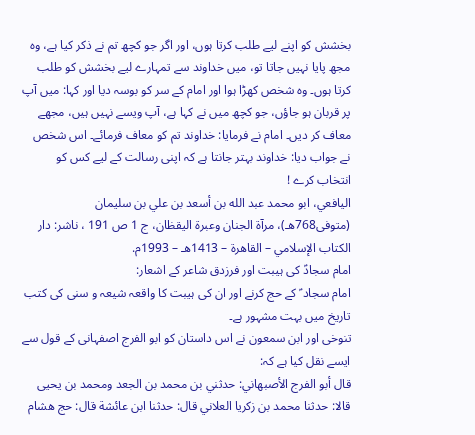بخشش کو اپنے لیے طلب کرتا ہوں، اور اگر جو کچھ تم نے ذکر کیا ہے، وہ مجھ پایا نہیں جاتا تو، میں خداوند سے تمہارے لیے بخشش کو طلب کرتا ہوں۔ وہ شخص کھڑا ہوا اور امام کے سر کو بوسہ دیا اور کہا: میں آپ پر قربان ہو جاؤں، جو کچھ میں نے کہا ہے، آپ ویسے نہیں ہیں، مجھے معاف کر دیں۔ امام نے فرمایا: خداوند تم کو معاف فرمائے۔ اس شخص نے جواب دیا: خداوند بہتر جانتا ہے کہ اپنی رسالت کے لیے کس کو انتخاب کرے !
اليافعي، ابو محمد عبد الله بن أسعد بن علي بن سليمان (متوفى768هـ)، مرآة الجنان وعبرة اليقظان، ج 1 ص 191 ، ناشر: دار الكتاب الإسلامي – القاهرة – 1413هـ – 1993م.
امام سجادؑ کی ہیبت اور فرزدق شاعر کے اشعار:
امام سجاد ؑ کے حج کرنے اور ان کی ہیبت کا واقعہ شیعہ و سنی کی کتب تاریخ میں بہت مشہور ہے۔
تنوخی اور ابن سمعون نے اس داستان کو ابو الفرج اصفہانی کے قول سے ایسے نقل کیا ہے کہ:
قال أبو الفرج الأصبهاني: حدثني بن محمد بن الجعد ومحمد بن يحيى قالا: حدثنا محمد بن زكريا العلاني قال: حدثنا ابن عائشة قال: حج هشام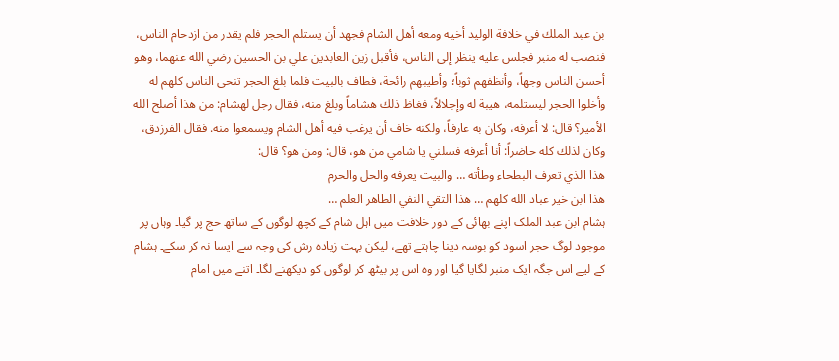بن عبد الملك في خلافة الوليد أخيه ومعه أهل الشام فجهد أن يستلم الحجر فلم يقدر من ازدحام الناس، فنصب له منبر فجلس عليه ينظر إلى الناس، فأقبل زين العابدين علي بن الحسين رضي الله عنهما، وهو أحسن الناس وجهاً، وأنظفهم ثوباً؛ وأطيبهم رائحة، فطاف بالبيت فلما بلغ الحجر تنحى الناس كلهم له وأخلوا الحجر ليستلمه، هيبة له وإجلالاً، فغاظ ذلك هشاماً وبلغ منه، فقال رجل لهشام: من هذا أصلح الله الأمير؟ قال: لا أعرفه، وكان به عارفاً، ولكنه خاف أن يرغب فيه أهل الشام ويسمعوا منه. فقال الفرزدق، وكان لذلك كله حاضراً: أنا أعرفه فسلني يا شامي من هو، قال: ومن هو؟ قال:
هذا الذي تعرف البطحاء وطأته … والبيت يعرفه والحل والحرم
هذا ابن خير عباد الله كلهم … هذا التقي النفي الطاهر العلم …
ہشام ابن عبد الملک اپنے بھائی کے دور خلافت میں اہل شام کے کچھ لوگوں کے ساتھ حج پر گیا۔ وہاں پر موجود لوگ حجر اسود کو بوسہ دینا چاہتے تھے، لیکن بہت زیادہ رش کی وجہ سے ایسا نہ کر سکے۔ ہشام کے لیے اس جگہ ایک منبر لگایا گیا اور وہ اس پر بیٹھ کر لوگوں کو دیکھنے لگا۔ اتنے میں امام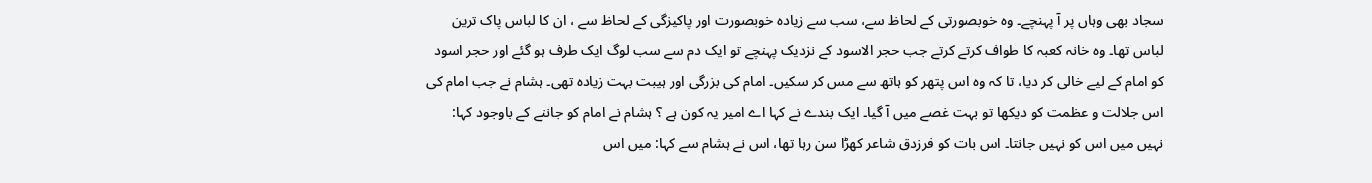سجاد بھی وہاں پر آ پہنچے۔ وہ خوبصورتی کے لحاظ سے، سب سے زیادہ خوبصورت اور پاکیزگی کے لحاظ سے ، ان کا لباس پاک ترین لباس تھا۔ وہ خانہ کعبہ کا طواف کرتے کرتے جب حجر الاسود کے نزدیک پہنچے تو ایک دم سے سب لوگ ایک طرف ہو گئے اور حجر اسود کو امام کے لیے خالی کر دیا، تا کہ وہ اس پتھر کو ہاتھ سے مس کر سکیں۔ امام کی بزرگی اور ہیبت بہت زیادہ تھی۔ ہشام نے جب امام کی اس جلالت و عظمت کو دیکھا تو بہت غصے میں آ گیا۔ ایک بندے نے کہا اے امیر یہ کون ہے ؟ ہشام نے امام کو جاننے کے باوجود کہا: نہیں میں اس کو نہیں جانتا۔ اس بات کو فرزدق شاعر کھڑا سن رہا تھا، اس نے ہشام سے کہا: میں اس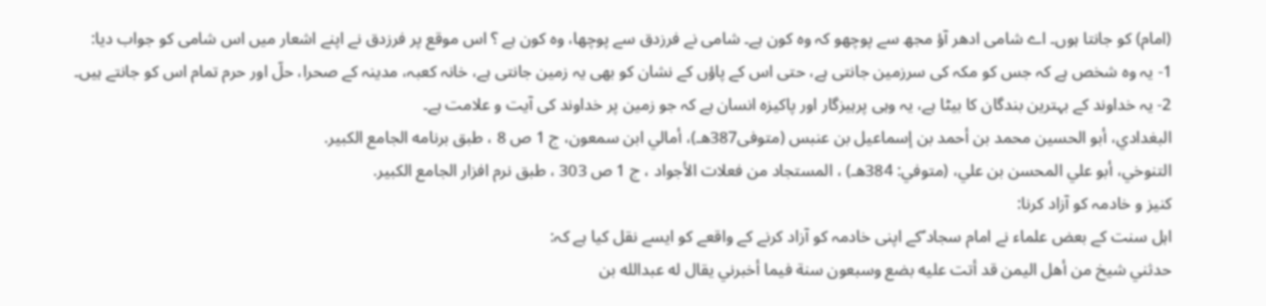(امام) کو جانتا ہوں۔ اے شامی ادھر آؤ مجھ سے پوچھو کہ وہ کون ہے۔ شامی نے فرزدق سے پوچھا، وہ کون ہے ؟ اس موقع پر فرزدق نے اپنے اشعار میں اس شامی کو جواب دیا:
1- یہ وہ شخص ہے کہ جس کو مکہ کی سرزمین جانتی ہے، حتی اس کے پاؤں کے نشان کو بھی یہ زمین جانتی ہے، خانہ کعبہ، مدینہ کے صحرا، حلّ اور حرم تمام اس کو جانتے ہیں۔
2- یہ خداوند کے بہترین بندگان کا بیٹا ہے، یہ وہی پرہیزگار اور پاکیزہ انسان ہے کہ جو زمین پر خداوند کی آیت و علامت ہے۔
البغدادي، أبو الحسين محمد بن أحمد بن إسماعيل بن عنبس (متوفى387هـ)، أمالي ابن سمعون، ج 1 ص 8 ، طبق برنامه الجامع الكبير.
التنوخي، أبو علي المحسن بن علي، (متوفي: 384هـ) ، المستجاد من فعلات الأجواد ، ج 1 ص 303 ، طبق نرم افزار الجامع الکبير.
کنيز و خادمہ کو آزاد کرنا:
اہل سنت کے بعض علماء نے امام سجاد ؑکے اپنی خادمہ کو آزاد کرنے کے واقعے کو ایسے نقل کیا ہے کہ:
حدثني شيخ من أهل اليمن قد أتت عليه بضع وسبعون سنة فيما أخبرني يقال له عبدالله بن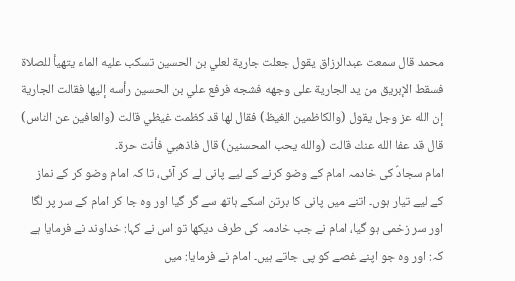محمد قال سمعت عبدالرزاق يقول جعلت جارية لعلي بن الحسين تسكب عليه الماء يتهيأ للصلاة فسقط الإبريق من يد الجارية على وجهه فشجه فرفع علي بن الحسين رأسه إليها فقالت الجارية إن الله عز وجل يقول (والكاظمين الغيظ) فقال لها قد كظمت غيظي قالت (والعافين عن الناس) قال قد عفا الله عنك قالت (والله يحب المحسنين) قال فاذهبي فأنت حرة۔
امام سجادؑ کی خادمہ امام کے وضو کرنے کے لیے پانی لے کر آئی، تا کہ امام وضو کر کے نماز کے لیے تیار ہوں۔ اتنے میں پانی کا برتن اسکے ہاتھ سے گر گیا اور وہ جا کر امام کے سر پر لگا اور سر زخمی ہو گیا، امام نے جب خادمہ کی طرف دیکھا تو اس نے کہا: خداوند نے فرمایا ہے کہ: اور وہ جو اپنے غصے کو پی جاتے ہیں۔ امام نے فرمایا: میں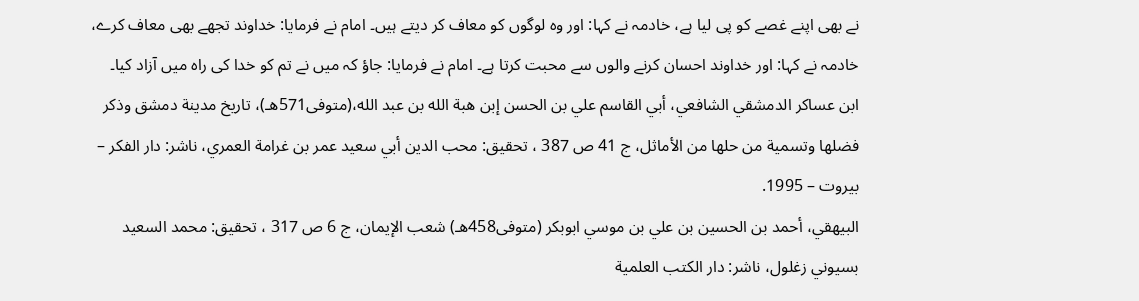نے بھی اپنے غصے کو پی لیا ہے، خادمہ نے کہا: اور وہ لوگوں کو معاف کر دیتے ہیں۔ امام نے فرمایا: خداوند تجھے بھی معاف کرے، خادمہ نے کہا: اور خداوند احسان کرنے والوں سے محبت کرتا ہے۔ امام نے فرمایا: جاؤ کہ میں نے تم کو خدا کی راہ میں آزاد کیا۔
ابن عساكر الدمشقي الشافعي، أبي القاسم علي بن الحسن إبن هبة الله بن عبد الله،(متوفى571هـ)، تاريخ مدينة دمشق وذكر فضلها وتسمية من حلها من الأماثل، ج 41 ص 387 ، تحقيق: محب الدين أبي سعيد عمر بن غرامة العمري، ناشر: دار الفكر – بيروت – 1995.
البيهقي، أحمد بن الحسين بن علي بن موسي ابوبكر (متوفى458هـ) شعب الإيمان، ج 6 ص 317 ، تحقيق: محمد السعيد بسيوني زغلول، ناشر: دار الكتب العلمية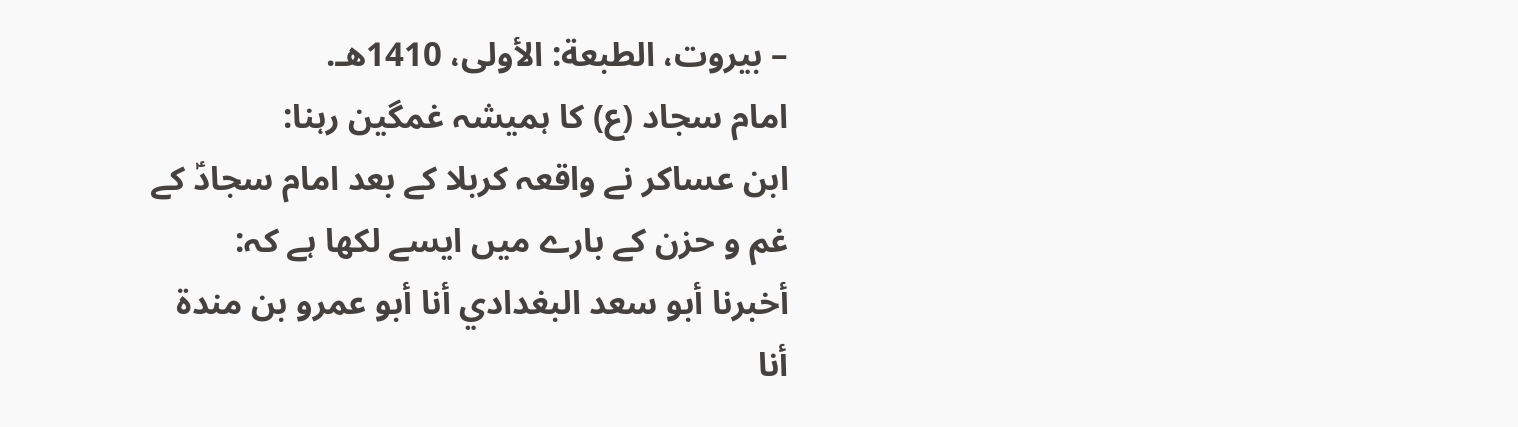– بيروت، الطبعة: الأولى، 1410هـ.
امام سجاد (ع) کا ہمیشہ غمگین رہنا:
ابن عساکر نے واقعہ کربلا کے بعد امام سجادؑ کے غم و حزن کے بارے میں ایسے لکھا ہے کہ:
أخبرنا أبو سعد البغدادي أنا أبو عمرو بن مندة أنا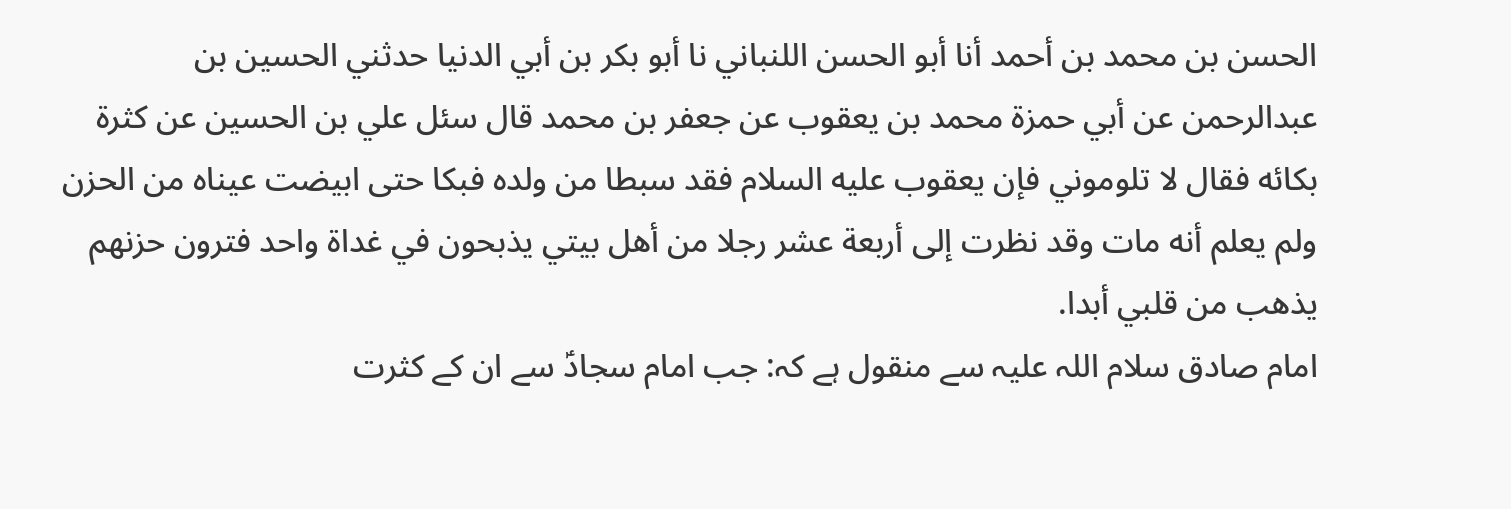الحسن بن محمد بن أحمد أنا أبو الحسن اللنباني نا أبو بكر بن أبي الدنيا حدثني الحسين بن عبدالرحمن عن أبي حمزة محمد بن يعقوب عن جعفر بن محمد قال سئل علي بن الحسين عن كثرة بكائه فقال لا تلوموني فإن يعقوب عليه السلام فقد سبطا من ولده فبكا حتى ابيضت عيناه من الحزن ولم يعلم أنه مات وقد نظرت إلى أربعة عشر رجلا من أهل بيتي يذبحون في غداة واحد فترون حزنهم يذهب من قلبي أبدا.
امام صادق سلام اللہ علیہ سے منقول ہے کہ: جب امام سجادؑ سے ان کے کثرت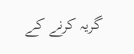گریہ کرنے کے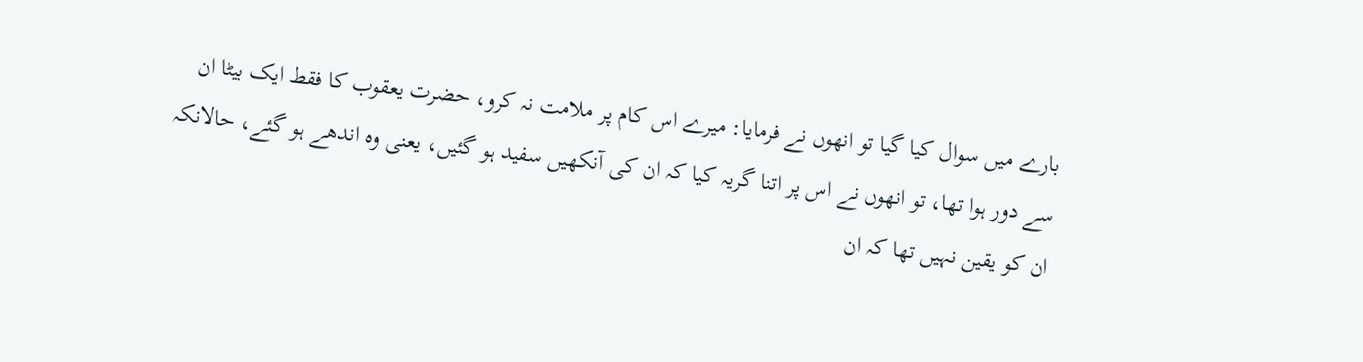بارے میں سوال کیا گیا تو انھوں نے فرمایا: میرے اس کام پر ملامت نہ کرو، حضرت یعقوب کا فقط ایک بیٹا ان سے دور ہوا تھا، تو انھوں نے اس پر اتنا گریہ کیا کہ ان کی آنکھیں سفید ہو گئیں، یعنی وہ اندھے ہو گئے، حالانکہ ان کو یقین نہیں تھا کہ ان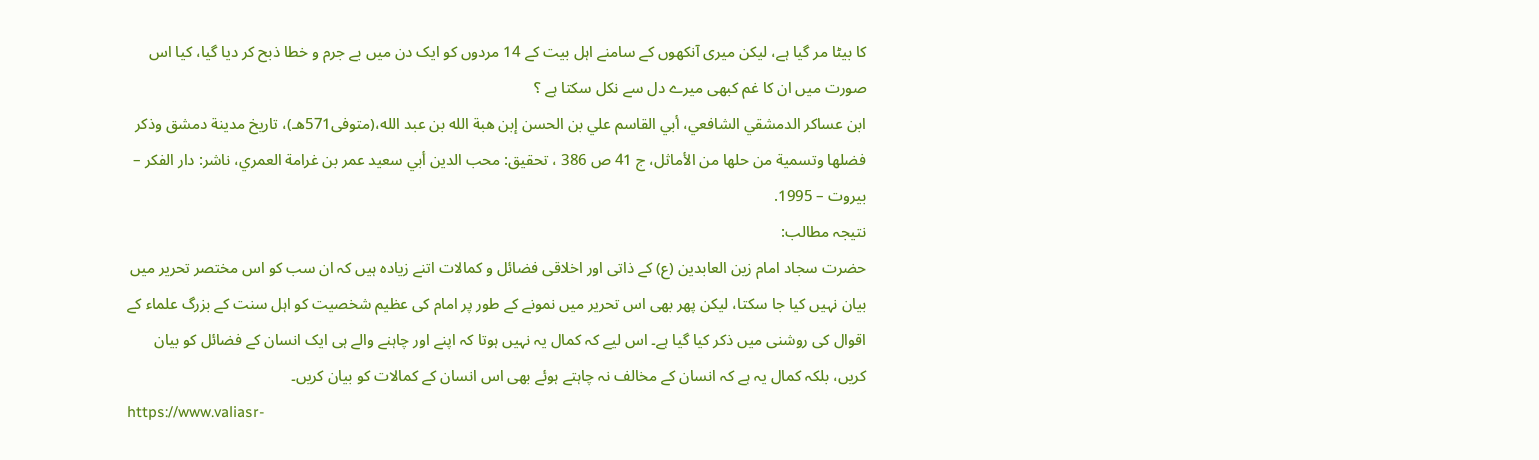کا بیٹا مر گیا ہے، لیکن میری آنکھوں کے سامنے اہل بیت کے 14 مردوں کو ایک دن میں بے جرم و خطا ذبح کر دیا گیا، کیا اس صورت میں ان کا غم کبھی میرے دل سے نکل سکتا ہے ؟
ابن عساكر الدمشقي الشافعي، أبي القاسم علي بن الحسن إبن هبة الله بن عبد الله،(متوفى571هـ)، تاريخ مدينة دمشق وذكر فضلها وتسمية من حلها من الأماثل، ج 41 ص 386 ، تحقيق: محب الدين أبي سعيد عمر بن غرامة العمري، ناشر: دار الفكر – بيروت – 1995.
نتیجہ مطالب:
حضرت سجاد امام زین العابدین (ع) کے ذاتی اور اخلاقی فضائل و کمالات اتنے زیادہ ہیں کہ ان سب کو اس مختصر تحریر میں بیان نہیں کیا جا سکتا، لیکن پھر بھی اس تحریر میں نمونے کے طور پر امام کی عظیم شخصیت کو اہل سنت کے بزرگ علماء کے اقوال کی روشنی میں ذکر کیا گیا ہے۔ اس لیے کہ کمال یہ نہیں ہوتا کہ اپنے اور چاہنے والے ہی ایک انسان کے فضائل کو بیان کریں، بلکہ کمال یہ ہے کہ انسان کے مخالف نہ چاہتے ہوئے بھی اس انسان کے کمالات کو بیان کریں۔
https://www.valiasr-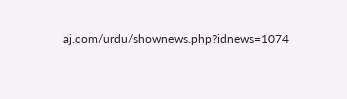aj.com/urdu/shownews.php?idnews=1074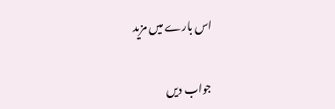اس بارے میں مزید

جواب دیں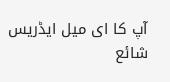آپ کا ای میل ایڈریس شائع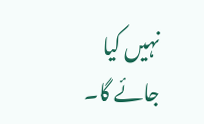نہیں کیا جائے گا۔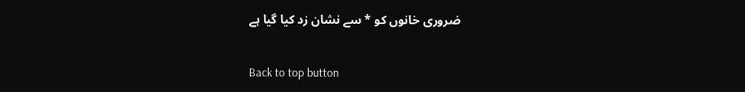ضروری خانوں کو * سے نشان زد کیا گیا ہے

Back to top button